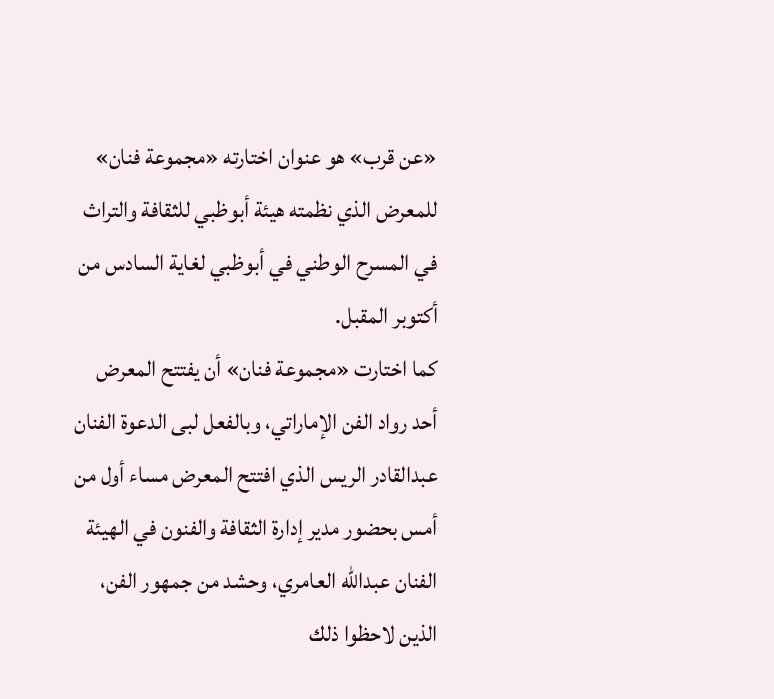«عن قرب» هو عنوان اختارته «مجموعة فنان» للمعرض الذي نظمته هيئة أبوظبي للثقافة والتراث في المسرح الوطني في أبوظبي لغاية السادس من أكتوبر المقبل.
كما اختارت «مجموعة فنان» أن يفتتح المعرض أحد رواد الفن الإماراتي، وبالفعل لبى الدعوة الفنان عبدالقادر الريس الذي افتتح المعرض مساء أول من أمس بحضور مدير إدارة الثقافة والفنون في الهيئة الفنان عبدالله العامري، وحشد من جمهور الفن، الذين لاحظوا ذلك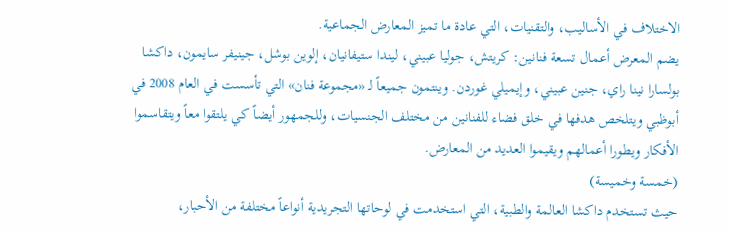الاختلاف في الأساليب، والتقنيات، التي عادة ما تميز المعارض الجماعية.
يضم المعرض أعمال تسعة فنانين: كريتش، جوليا عبيني، ليندا ستيفانيان، إلوين بوشل، جينيفر سايمون، داكشا بولسارا نينا راي، جنين عبيني، وإيميلي غوردن. وينتمون جميعاً لـ «مجموعة فنان» التي تأسست في العام 2008 في أبوظبي ويتلخص هدفها في خلق فضاء للفنانين من مختلف الجنسيات، وللجمهور أيضاً كي يلتقوا معاً ويتقاسموا الأفكار ويطورا أعمالهم ويقيموا العديد من المعارض.
(خمسة وخميسة)
حيث تستخدم داكشا العالمة والطبية، التي استخدمت في لوحاتها التجريدية أنواعاً مختلفة من الأحبار،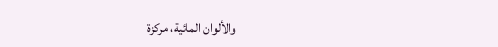والألوان المائية، مركزة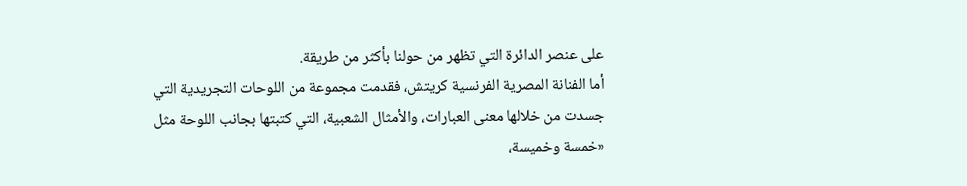على عنصر الدائرة التي تظهر من حولنا بأكثر من طريقة.
أما الفنانة المصرية الفرنسية كريتش، فقدمت مجموعة من اللوحات التجريدية التي جسدت من خلالها معنى العبارات، والأمثال الشعبية، التي كتبتها بجانب اللوحة مثل «خمسة وخميسة،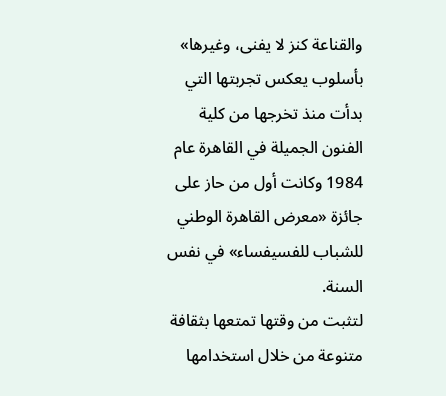والقناعة كنز لا يفنى، وغيرها» بأسلوب يعكس تجربتها التي بدأت منذ تخرجها من كلية الفنون الجميلة في القاهرة عام 1984 وكانت أول من حاز على جائزة «معرض القاهرة الوطني للشباب للفسيفساء» في نفس السنة.
لتثبت من وقتها تمتعها بثقافة متنوعة من خلال استخدامها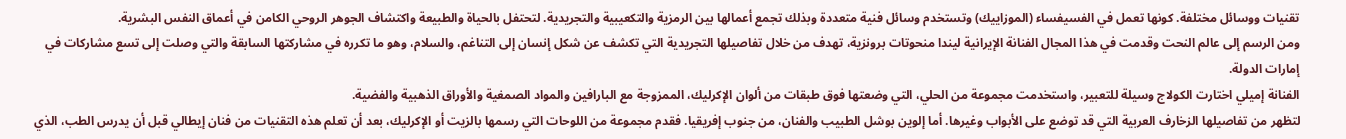تقنيات ووسائل مختلفة. كونها تعمل في الفسيفساء (الموزاييك) وتستخدم وسائل فنية متعددة وبذلك تجمع أعمالها بين الرمزية والتكعيبية والتجريدية. لتحتفل بالحياة والطبيعة واكتشاف الجوهر الروحي الكامن في أعماق النفس البشرية.
ومن الرسم إلى عالم النحت وقدمت في هذا المجال الفنانة الإيرانية ليندا منحوتات برونزية، تهدف من خلال تفاصيلها التجريدية التي تكشف عن شكل إنسان إلى التناغم، والسلام، وهو ما تكرره في مشاركتها السابقة والتي وصلت إلى تسع مشاركات في إمارات الدولة.
الفنانة إميلي اختارت الكولاج وسيلة للتعبير، واستخدمت مجموعة من الحلي، التي وضعتها فوق طبقات من ألوان الإكرليك، الممزوجة مع البارافين والمواد الصمغية والأوراق الذهبية والفضية.
لتظهر من تفاصيلها الزخارف العربية التي قد توضع على الأبواب وغيرها. أما إلوين بوشل الطبيب والفنان، من جنوب إفريقيا. فقدم مجموعة من اللوحات التي رسمها بالزيت أو الإكرليك، بعد أن تعلم هذه التقنيات من فنان إيطالي قبل أن يدرس الطب، الذي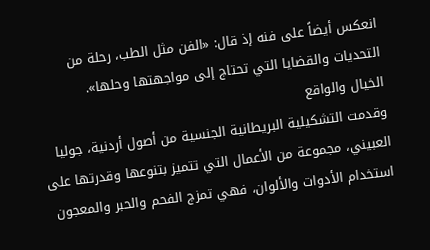انعكس أيضاً على فنه إذ قال: «الفن مثل الطب، رحلة من التحديات والقضايا التي تحتاج إلى مواجهتها وحلها».
الخيال والواقع
وقدمت التشكيلية البريطانية الجنسية من أصول أردنية، جوليا العبيني، مجموعة من الأعمال التي تتميز بتنوعها وقدرتها على استخدام الأدوات والألوان، فهي تمزج الفحم والحبر والمعجون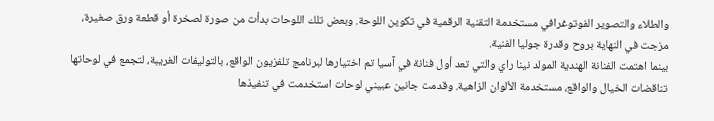والطلاء والتصوير الفوتوغرافي مستخدمة التقنية الرقمية في تكوين اللوحة. وبعض تلك اللوحات بدأت من صورة لصخرة أو قطعة ورق صغيرة، مزجت في النهاية بروح وقدرة جوليا الفنية.
بينما اهتمت الفنانة الهندية المولد نينا راي والتي تعد أول فنانة في آسيا تم اختيارها لبرنامج تلفزيون الواقع، بالتوليفات الغريبة، لتجمع في لوحاتها تناقضات الخيال والواقع، مستخدمة الألوان الزاهية. وقدمت جانين عبيني لوحات استخدمت في تنفيذها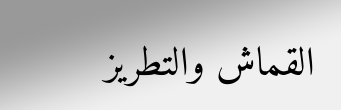القماش والتطريز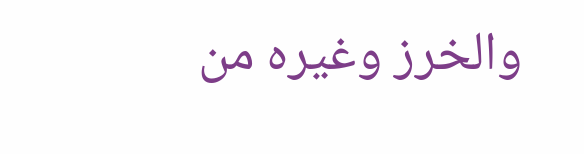والخرز وغيره من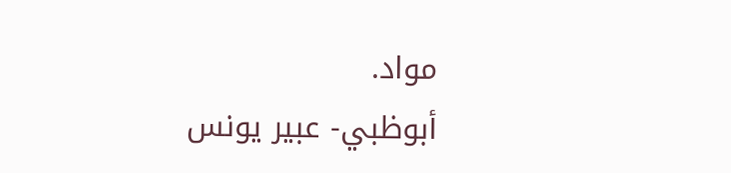مواد.
أبوظبي- عبير يونس